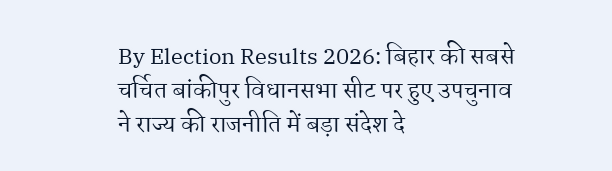By Election Results 2026: बिहार की सबसे चर्चित बांकीपुर विधानसभा सीट पर हुए उपचुनाव ने राज्य की राजनीति में बड़ा संदेश दे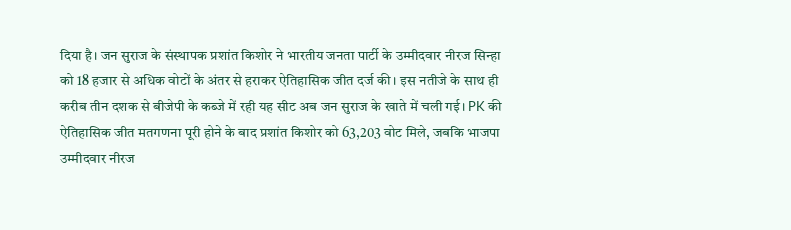दिया है। जन सुराज के संस्थापक प्रशांत किशोर ने भारतीय जनता पार्टी के उम्मीदवार नीरज सिन्हा को 18 हजार से अधिक वोटों के अंतर से हराकर ऐतिहासिक जीत दर्ज की। इस नतीजे के साथ ही करीब तीन दशक से बीजेपी के कब्जे में रही यह सीट अब जन सुराज के खाते में चली गई। PK की ऐतिहासिक जीत मतगणना पूरी होने के बाद प्रशांत किशोर को 63,203 वोट मिले, जबकि भाजपा उम्मीदवार नीरज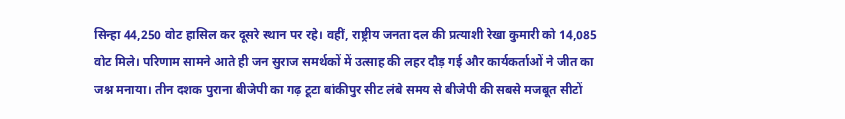सिन्हा 44,250 वोट हासिल कर दूसरे स्थान पर रहे। वहीं, राष्ट्रीय जनता दल की प्रत्याशी रेखा कुमारी को 14,085 वोट मिले। परिणाम सामने आते ही जन सुराज समर्थकों में उत्साह की लहर दौड़ गई और कार्यकर्ताओं ने जीत का जश्न मनाया। तीन दशक पुराना बीजेपी का गढ़ टूटा बांकीपुर सीट लंबे समय से बीजेपी की सबसे मजबूत सीटों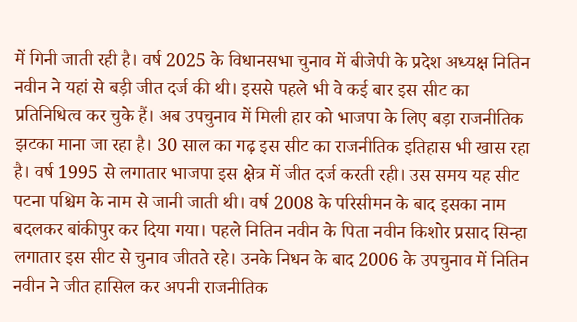में गिनी जाती रही है। वर्ष 2025 के विधानसभा चुनाव में बीजेपी के प्रदेश अध्यक्ष नितिन नवीन ने यहां से बड़ी जीत दर्ज की थी। इससे पहले भी वे कई बार इस सीट का प्रतिनिधित्व कर चुके हैं। अब उपचुनाव में मिली हार को भाजपा के लिए बड़ा राजनीतिक झटका माना जा रहा है। 30 साल का गढ़ इस सीट का राजनीतिक इतिहास भी खास रहा है। वर्ष 1995 से लगातार भाजपा इस क्षेत्र में जीत दर्ज करती रही। उस समय यह सीट पटना पश्चिम के नाम से जानी जाती थी। वर्ष 2008 के परिसीमन के बाद इसका नाम बदलकर बांकीपुर कर दिया गया। पहले नितिन नवीन के पिता नवीन किशोर प्रसाद सिन्हा लगातार इस सीट से चुनाव जीतते रहे। उनके निधन के बाद 2006 के उपचुनाव में नितिन नवीन ने जीत हासिल कर अपनी राजनीतिक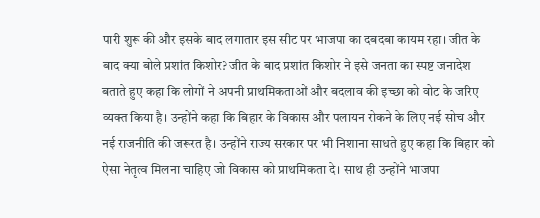पारी शुरू की और इसके बाद लगातार इस सीट पर भाजपा का दबदबा कायम रहा। जीत के बाद क्या बोले प्रशांत किशोर? जीत के बाद प्रशांत किशोर ने इसे जनता का स्पष्ट जनादेश बताते हुए कहा कि लोगों ने अपनी प्राथमिकताओं और बदलाव की इच्छा को वोट के जरिए व्यक्त किया है। उन्होंने कहा कि बिहार के विकास और पलायन रोकने के लिए नई सोच और नई राजनीति की जरूरत है। उन्होंने राज्य सरकार पर भी निशाना साधते हुए कहा कि बिहार को ऐसा नेतृत्व मिलना चाहिए जो विकास को प्राथमिकता दे। साथ ही उन्होंने भाजपा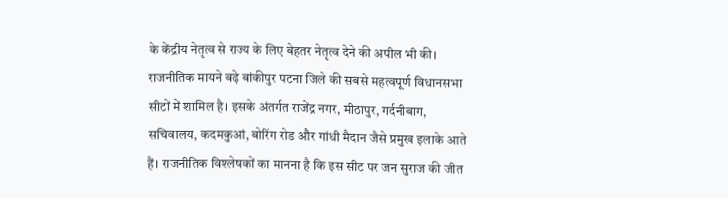के केंद्रीय नेतृत्व से राज्य के लिए बेहतर नेतृत्व देने की अपील भी की। राजनीतिक मायने बढ़े बांकीपुर पटना जिले की सबसे महत्वपूर्ण विधानसभा सीटों में शामिल है। इसके अंतर्गत राजेंद्र नगर, मीठापुर, गर्दनीबाग, सचिवालय, कदमकुआं, बोरिंग रोड और गांधी मैदान जैसे प्रमुख इलाके आते हैं। राजनीतिक विश्लेषकों का मानना है कि इस सीट पर जन सुराज की जीत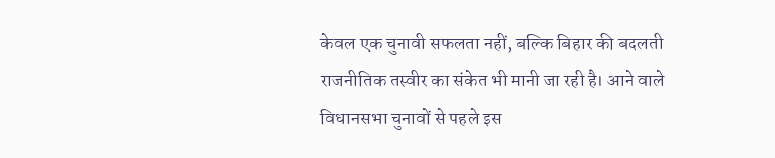केवल एक चुनावी सफलता नहीं, बल्कि बिहार की बदलती राजनीतिक तस्वीर का संकेत भी मानी जा रही है। आने वाले विधानसभा चुनावों से पहले इस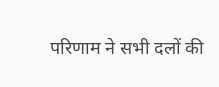परिणाम ने सभी दलों की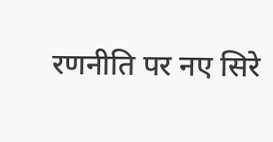रणनीति पर नए सिरे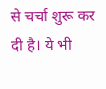से चर्चा शुरू कर दी है। ये भी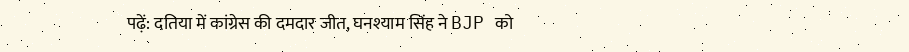पढ़ें: दतिया में कांग्रेस की दमदार जीत, घनश्याम सिंह ने BJP को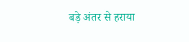बड़े अंतर से हराया